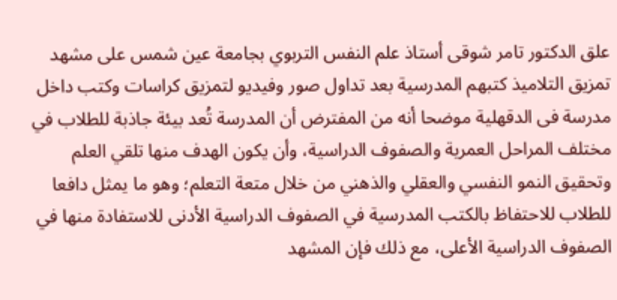علق الدكتور تامر شوقى أستاذ علم النفس التربوي بجامعة عين شمس على مشهد تمزيق التلاميذ كتبهم المدرسية بعد تداول صور وفيديو لتمزيق كراسات وكتب داخل مدرسة فى الدقهلية موضحا أنه من المفترض أن المدرسة تُعد بيئة جاذبة للطلاب في مختلف المراحل العمرية والصفوف الدراسية، وأن يكون الهدف منها تلقي العلم وتحقيق النمو النفسي والعقلي والذهني من خلال متعة التعلم؛ وهو ما يمثل دافعا للطلاب للاحتفاظ بالكتب المدرسية في الصفوف الدراسية الأدنى للاستفادة منها في الصفوف الدراسية الأعلى، مع ذلك فإن المشهد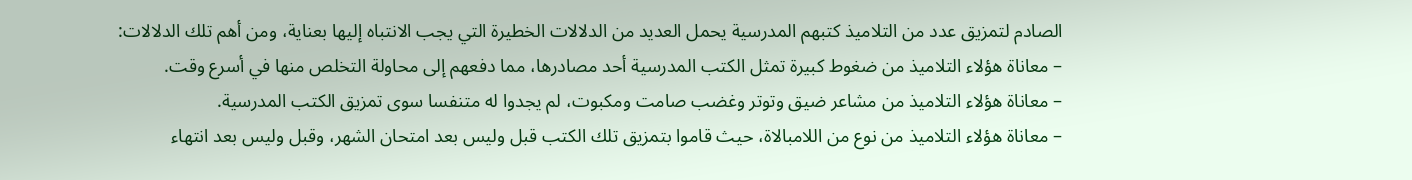الصادم لتمزيق عدد من التلاميذ كتبهم المدرسية يحمل العديد من الدلالات الخطيرة التي يجب الانتباه إليها بعناية، ومن أهم تلك الدلالات:
– معاناة هؤلاء التلاميذ من ضغوط كبيرة تمثل الكتب المدرسية أحد مصادرها، مما دفعهم إلى محاولة التخلص منها في أسرع وقت.
– معاناة هؤلاء التلاميذ من مشاعر ضيق وتوتر وغضب صامت ومكبوت، لم يجدوا له متنفسا سوى تمزيق الكتب المدرسية.
– معاناة هؤلاء التلاميذ من نوع من اللامبالاة، حيث قاموا بتمزيق تلك الكتب قبل وليس بعد امتحان الشهر، وقبل وليس بعد انتهاء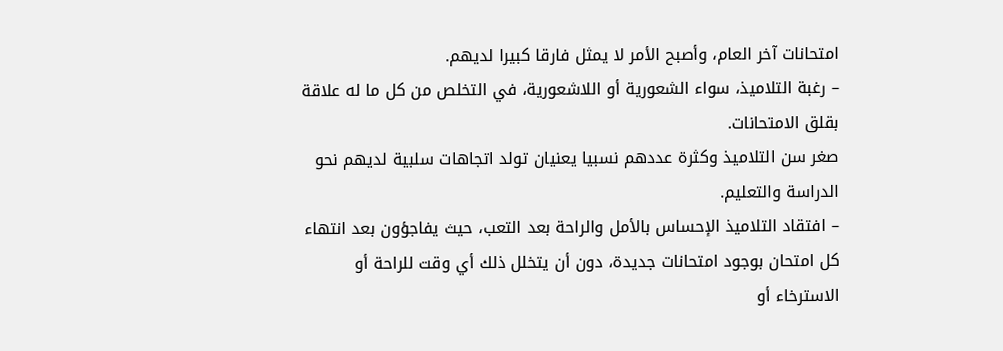امتحانات آخر العام، وأصبح الأمر لا يمثل فارقا كبيرا لديهم.
– رغبة التلاميذ، سواء الشعورية أو اللاشعورية، في التخلص من كل ما له علاقة بقلق الامتحانات.
صغر سن التلاميذ وكثرة عددهم نسبيا يعنيان تولد اتجاهات سلبية لديهم نحو الدراسة والتعليم.
– افتقاد التلاميذ الإحساس بالأمل والراحة بعد التعب، حيث يفاجؤون بعد انتهاء كل امتحان بوجود امتحانات جديدة، دون أن يتخلل ذلك أي وقت للراحة أو الاسترخاء أو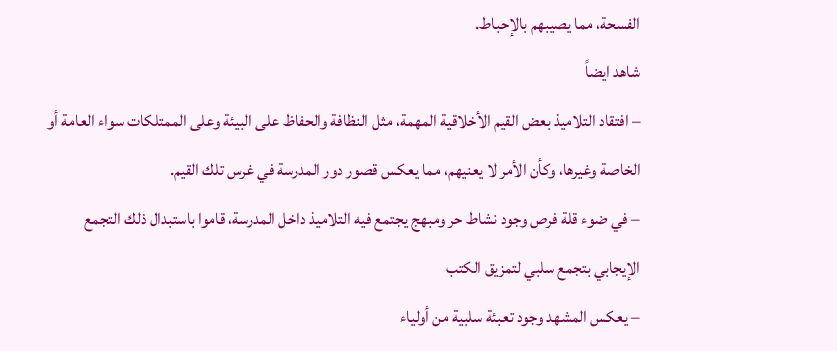الفسحة، مما يصيبهم بالإحباط.
شاهد ايضاً
– افتقاد التلاميذ بعض القيم الأخلاقية المهمة، مثل النظافة والحفاظ على البيئة وعلى الممتلكات سواء العامة أو الخاصة وغيرها، وكأن الأمر لا يعنيهم، مما يعكس قصور دور المدرسة في غرس تلك القيم.
– في ضوء قلة فرص وجود نشاط حر ومبهج يجتمع فيه التلاميذ داخل المدرسة، قاموا باستبدال ذلك التجمع الإيجابي بتجمع سلبي لتمزيق الكتب
– يعكس المشهد وجود تعبئة سلبية من أولياء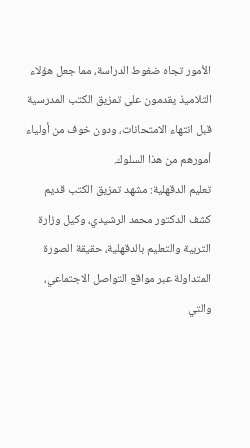الأمور تجاه ضغوط الدراسة، مما جعل هؤلاء التلاميذ يقدمون على تمزيق الكتب المدرسية قبل انتهاء الامتحانات، ودون خوف من أولياء أمورهم من هذا السلوك.
تعليم الدقهلية: مشهد تمزيق الكتب قديم
كشف الدكتور محمد الرشيدي، وكيل وزارة التربية والتعليم بالدقهلية، حقيقة الصورة المتداولة عبر مواقع التواصل الاجتماعي، والتي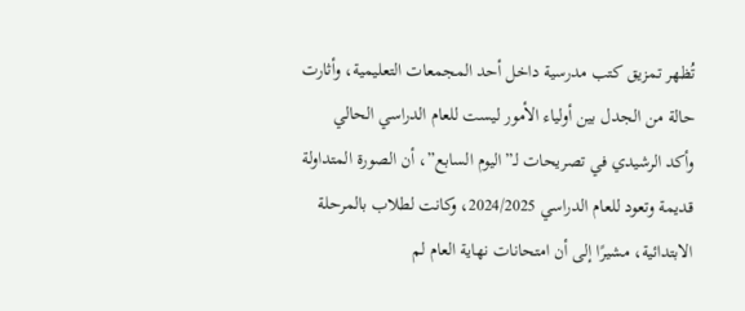تُظهر تمزيق كتب مدرسية داخل أحد المجمعات التعليمية، وأثارت حالة من الجدل بين أولياء الأمور ليست للعام الدراسي الحالي
وأكد الرشيدي في تصريحات لـ”اليوم السابع”، أن الصورة المتداولة قديمة وتعود للعام الدراسي 2024/2025، وكانت لطلاب بالمرحلة الابتدائية، مشيرًا إلى أن امتحانات نهاية العام لم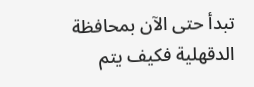تبدأ حتى الآن بمحافظة الدقهلية فكيف يتم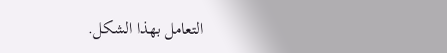التعامل بهذا الشكل.